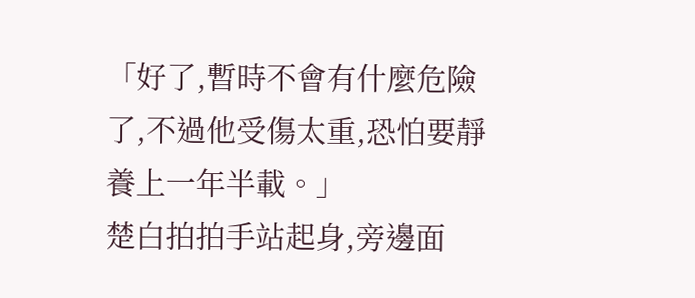「好了,暫時不會有什麼危險了,不過他受傷太重,恐怕要靜養上一年半載。」
楚白拍拍手站起身,旁邊面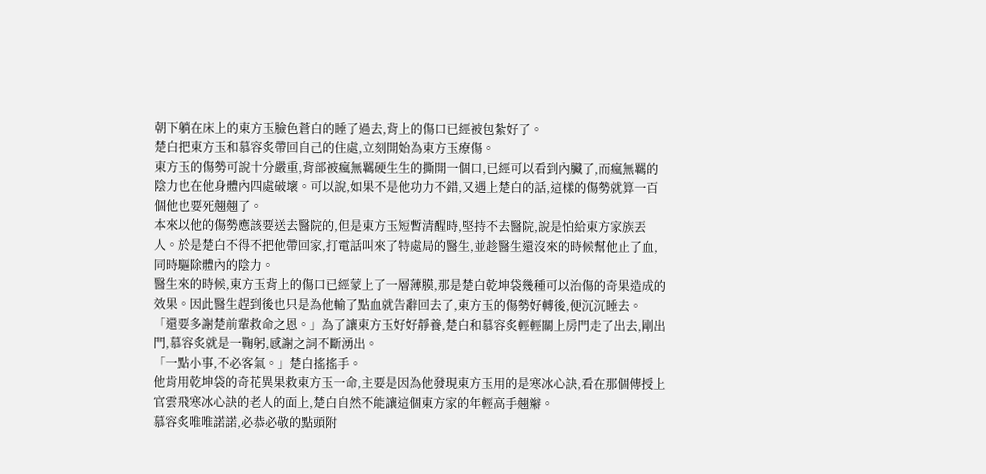朝下躺在床上的東方玉臉色蒼白的睡了過去,背上的傷口已經被包紮好了。
楚白把東方玉和慕容炙帶回自己的住處,立刻開始為東方玉療傷。
東方玉的傷勢可說十分嚴重,背部被瘋無羈硬生生的撕開一個口,已經可以看到內臟了,而瘋無羈的陰力也在他身體內四處破壞。可以說,如果不是他功力不錯,又遇上楚白的話,這樣的傷勢就算一百個他也要死翹翹了。
本來以他的傷勢應該要送去醫院的,但是東方玉短暫清醒時,堅持不去醫院,說是怕給東方家族丟人。於是楚白不得不把他帶回家,打電話叫來了特處局的醫生,並趁醫生還沒來的時候幫他止了血,同時驅除體內的陰力。
醫生來的時候,東方玉背上的傷口已經蒙上了一層薄膜,那是楚白乾坤袋幾種可以治傷的奇果造成的效果。因此醫生趕到後也只是為他輸了點血就告辭回去了,東方玉的傷勢好轉後,便沉沉睡去。
「還要多謝楚前輩救命之恩。」為了讓東方玉好好靜養,楚白和慕容炙輕輕關上房門走了出去,剛出門,慕容炙就是一鞠躬,感謝之詞不斷湧出。
「一點小事,不必客氣。」楚白搖搖手。
他肯用乾坤袋的奇花異果救東方玉一命,主要是因為他發現東方玉用的是寒冰心訣,看在那個傳授上官雲飛寒冰心訣的老人的面上,楚白自然不能讓這個東方家的年輕高手翹辮。
慕容炙唯唯諾諾,必恭必敬的點頭附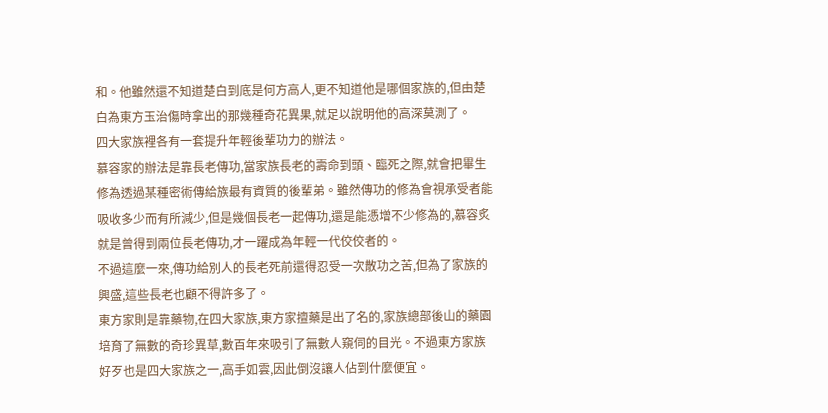和。他雖然還不知道楚白到底是何方高人,更不知道他是哪個家族的,但由楚白為東方玉治傷時拿出的那幾種奇花異果,就足以說明他的高深莫測了。
四大家族裡各有一套提升年輕後輩功力的辦法。
慕容家的辦法是靠長老傳功,當家族長老的壽命到頭、臨死之際,就會把畢生修為透過某種密術傳給族最有資質的後輩弟。雖然傳功的修為會視承受者能吸收多少而有所減少,但是幾個長老一起傳功,還是能憑增不少修為的,慕容炙就是曾得到兩位長老傳功,才一躍成為年輕一代佼佼者的。
不過這麼一來,傳功給別人的長老死前還得忍受一次散功之苦,但為了家族的興盛,這些長老也顧不得許多了。
東方家則是靠藥物,在四大家族,東方家擅藥是出了名的,家族總部後山的藥園培育了無數的奇珍異草,數百年來吸引了無數人窺伺的目光。不過東方家族好歹也是四大家族之一,高手如雲,因此倒沒讓人佔到什麼便宜。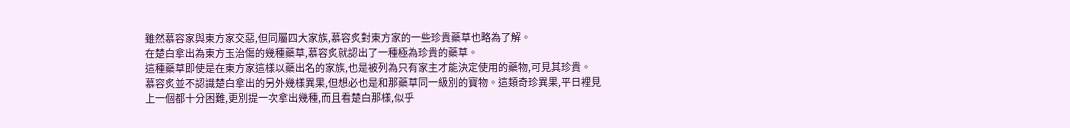雖然慕容家與東方家交惡,但同屬四大家族,慕容炙對東方家的一些珍貴藥草也略為了解。
在楚白拿出為東方玉治傷的幾種藥草,慕容炙就認出了一種極為珍貴的藥草。
這種藥草即使是在東方家這樣以藥出名的家族,也是被列為只有家主才能決定使用的藥物,可見其珍貴。
慕容炙並不認識楚白拿出的另外幾樣異果,但想必也是和那藥草同一級別的寶物。這類奇珍異果,平日裡見上一個都十分困難,更別提一次拿出幾種,而且看楚白那樣,似乎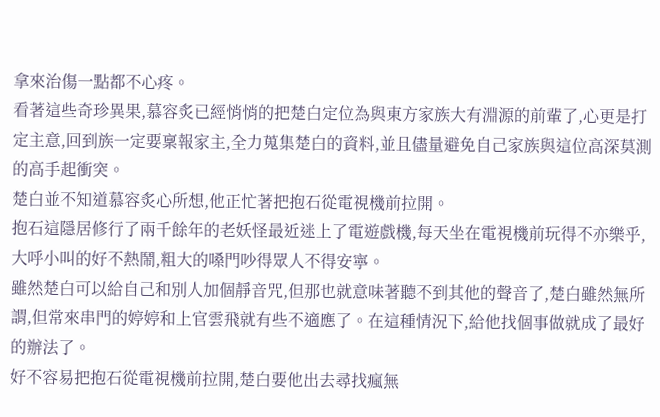拿來治傷一點都不心疼。
看著這些奇珍異果,慕容炙已經悄悄的把楚白定位為與東方家族大有淵源的前輩了,心更是打定主意,回到族一定要稟報家主,全力蒐集楚白的資料,並且儘量避免自己家族與這位高深莫測的高手起衝突。
楚白並不知道慕容炙心所想,他正忙著把抱石從電視機前拉開。
抱石這隱居修行了兩千餘年的老妖怪最近迷上了電遊戲機,每天坐在電視機前玩得不亦樂乎,大呼小叫的好不熱鬧,粗大的嗓門吵得眾人不得安寧。
雖然楚白可以給自己和別人加個靜音咒,但那也就意味著聽不到其他的聲音了,楚白雖然無所謂,但常來串門的婷婷和上官雲飛就有些不適應了。在這種情況下,給他找個事做就成了最好的辦法了。
好不容易把抱石從電視機前拉開,楚白要他出去尋找瘋無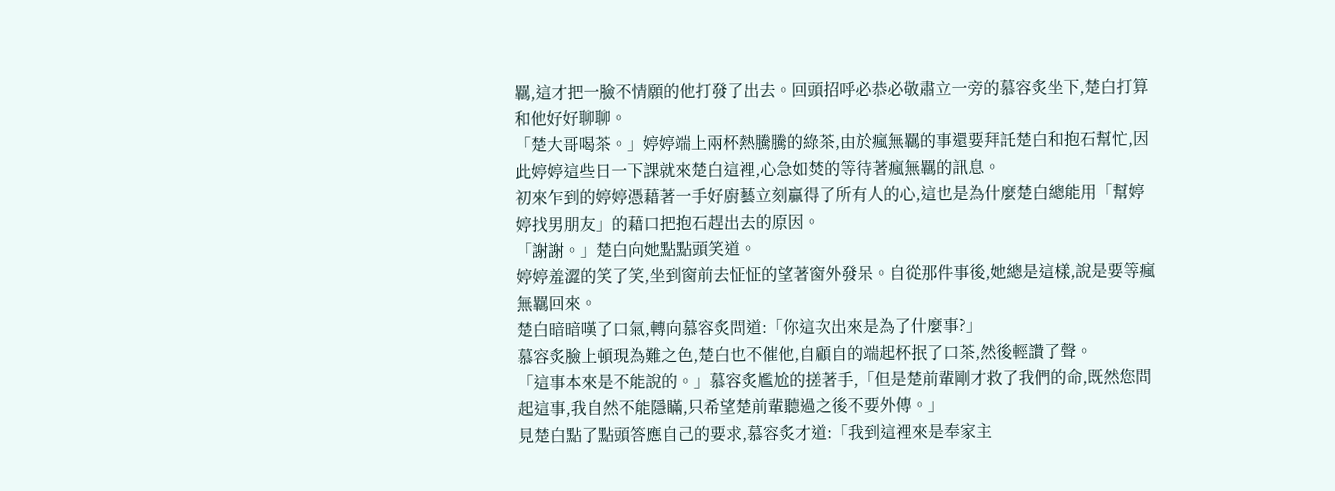羈,這才把一臉不情願的他打發了出去。回頭招呼必恭必敬肅立一旁的慕容炙坐下,楚白打算和他好好聊聊。
「楚大哥喝茶。」婷婷端上兩杯熱騰騰的綠茶,由於瘋無羈的事還要拜託楚白和抱石幫忙,因此婷婷這些日一下課就來楚白這裡,心急如焚的等待著瘋無羈的訊息。
初來乍到的婷婷憑藉著一手好廚藝立刻贏得了所有人的心,這也是為什麼楚白總能用「幫婷婷找男朋友」的藉口把抱石趕出去的原因。
「謝謝。」楚白向她點點頭笑道。
婷婷羞澀的笑了笑,坐到窗前去怔怔的望著窗外發呆。自從那件事後,她總是這樣,說是要等瘋無羈回來。
楚白暗暗嘆了口氣,轉向慕容炙問道:「你這次出來是為了什麼事?」
慕容炙臉上頓現為難之色,楚白也不催他,自顧自的端起杯抿了口茶,然後輕讚了聲。
「這事本來是不能說的。」慕容炙尷尬的搓著手,「但是楚前輩剛才救了我們的命,既然您問起這事,我自然不能隱瞞,只希望楚前輩聽過之後不要外傳。」
見楚白點了點頭答應自己的要求,慕容炙才道:「我到這裡來是奉家主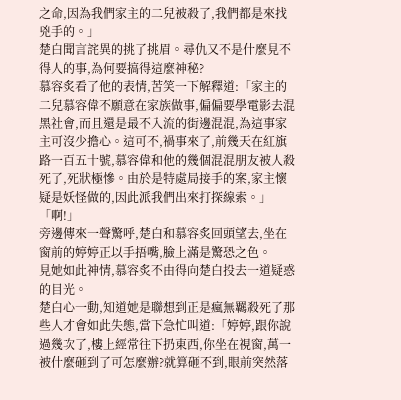之命,因為我們家主的二兒被殺了,我們都是來找兇手的。」
楚白聞言詫異的挑了挑眉。尋仇又不是什麼見不得人的事,為何要搞得這麼神秘?
慕容炙看了他的表情,苦笑一下解釋道:「家主的二兒慕容偉不願意在家族做事,偏偏要學電影去混黑社會,而且還是最不入流的街邊混混,為這事家主可沒少擔心。這可不,禍事來了,前幾天在紅旗路一百五十號,慕容偉和他的幾個混混朋友被人殺死了,死狀極慘。由於是特處局接手的案,家主懷疑是妖怪做的,因此派我們出來打探線索。」
「啊!」
旁邊傳來一聲驚呼,楚白和慕容炙回頭望去,坐在窗前的婷婷正以手捂嘴,臉上滿是驚恐之色。
見她如此神情,慕容炙不由得向楚白投去一道疑惑的目光。
楚白心一動,知道她是聯想到正是瘋無羈殺死了那些人才會如此失態,當下急忙叫道:「婷婷,跟你說過幾次了,樓上經常往下扔東西,你坐在視窗,萬一被什麼砸到了可怎麼辦?就算砸不到,眼前突然落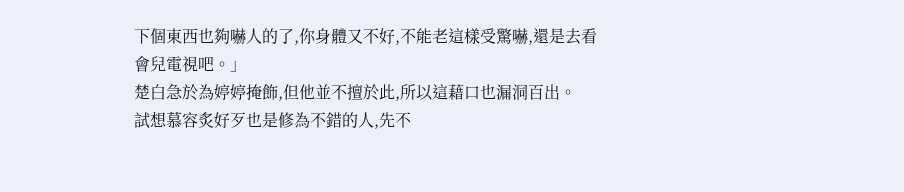下個東西也夠嚇人的了,你身體又不好,不能老這樣受驚嚇,還是去看會兒電視吧。」
楚白急於為婷婷掩飾,但他並不擅於此,所以這藉口也漏洞百出。
試想慕容炙好歹也是修為不錯的人,先不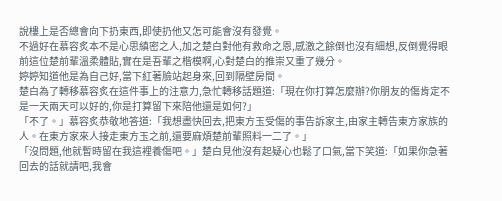說樓上是否總會向下扔東西,即使扔他又怎可能會沒有發覺。
不過好在慕容炙本不是心思縝密之人,加之楚白對他有救命之恩,感激之餘倒也沒有細想,反倒覺得眼前這位楚前輩溫柔體貼,實在是吾輩之楷模啊,心對楚白的推崇又重了幾分。
婷婷知道他是為自己好,當下紅著臉站起身來,回到隔壁房間。
楚白為了轉移慕容炙在這件事上的注意力,急忙轉移話題道:「現在你打算怎麼辦?你朋友的傷肯定不是一天兩天可以好的,你是打算留下來陪他還是如何?」
「不了。」慕容炙恭敬地答道:「我想盡快回去,把東方玉受傷的事告訴家主,由家主轉告東方家族的人。在東方家來人接走東方玉之前,還要麻煩楚前輩照料一二了。」
「沒問題,他就暫時留在我這裡養傷吧。」楚白見他沒有起疑心也鬆了口氣,當下笑道:「如果你急著回去的話就請吧,我會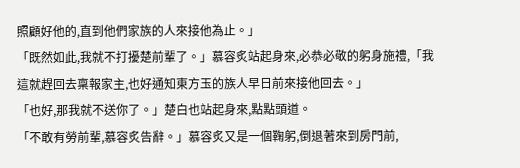照顧好他的,直到他們家族的人來接他為止。」
「既然如此,我就不打擾楚前輩了。」慕容炙站起身來,必恭必敬的躬身施禮,「我這就趕回去稟報家主,也好通知東方玉的族人早日前來接他回去。」
「也好,那我就不送你了。」楚白也站起身來,點點頭道。
「不敢有勞前輩,慕容炙告辭。」慕容炙又是一個鞠躬,倒退著來到房門前,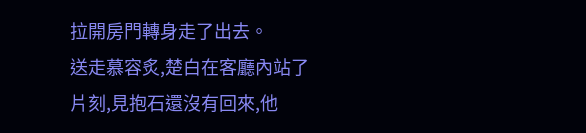拉開房門轉身走了出去。
送走慕容炙,楚白在客廳內站了片刻,見抱石還沒有回來,他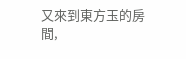又來到東方玉的房間,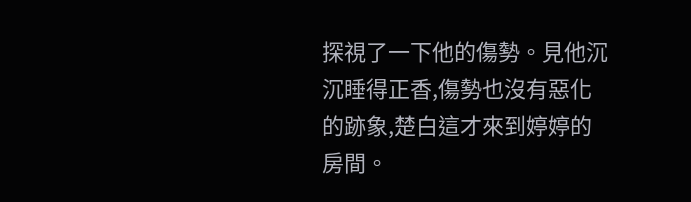探視了一下他的傷勢。見他沉沉睡得正香,傷勢也沒有惡化的跡象,楚白這才來到婷婷的房間。